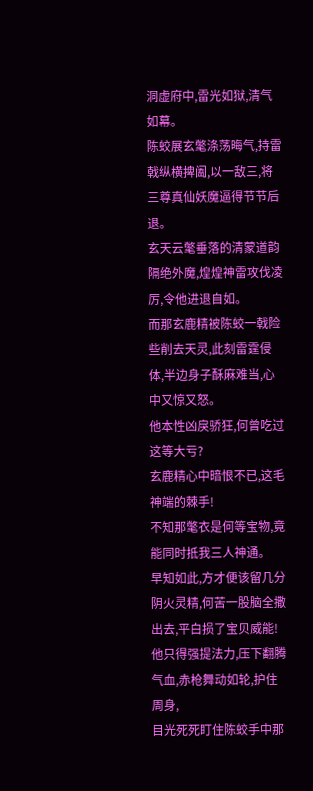洞虚府中,雷光如狱,清气如幕。
陈蛟展玄氅涤荡晦气,持雷戟纵横捭阖,以一敌三,将三尊真仙妖魔逼得节节后退。
玄天云氅垂落的清蒙道韵隔绝外魔,煌煌神雷攻伐凌厉,令他进退自如。
而那玄鹿精被陈蛟一戟险些削去天灵,此刻雷霆侵体,半边身子酥麻难当,心中又惊又怒。
他本性凶戾骄狂,何曾吃过这等大亏?
玄鹿精心中暗恨不已,这毛神端的棘手!
不知那氅衣是何等宝物,竟能同时抵我三人神通。
早知如此,方才便该留几分阴火灵精,何苦一股脑全撒出去,平白损了宝贝威能!
他只得强提法力,压下翻腾气血,赤枪舞动如轮,护住周身,
目光死死盯住陈蛟手中那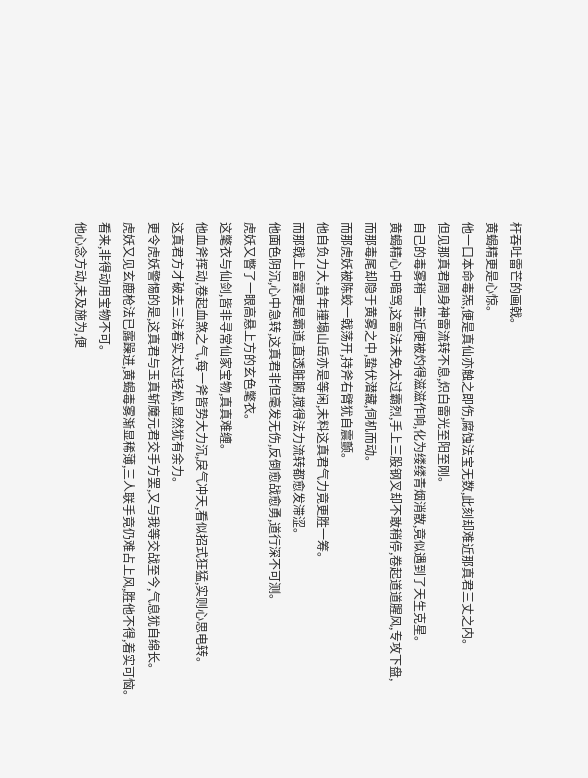杆吞吐雷芒的画戟。
黄蝎精更是心惊。
他一口本命毒炁,便是真仙亦触之即伤,腐蚀法宝无数,此刻却难近那真君三丈之内。
但见那真君周身神雷流转不息,炽白雷光至阳至刚。
自己的毒雾稍一靠近便被灼得滋滋作响,化为缕缕青烟消散,竟似遇到了天生克星。
黄蝎精心中暗骂,这雷法未免太过霸烈,手上三股钢叉却不敢稍停,卷起道道腥风,专攻下盘,
而那毒尾却隐于黄雾之中,蛰伏潜藏,伺机而动。
而那虎妖被陈蛟一戟荡开,持斧右臂犹自震颤。
他自负力大,昔年撞塌山岳亦是等闲,未料这真君气力竟更胜一筹。
而那戟上雷霆更是霸道,直透脏腑,搅得法力流转都愈发滞涩。
他面色阴沉,心中急转,这真君非但毫发无伤,反倒愈战愈勇,道行深不可测。
虎妖又瞥了一眼高悬上方的玄色氅衣。
这氅衣与仙剑,皆非寻常仙家宝物,真真难缠。
他血斧挥动,卷起血煞之气,每一斧皆势大力沉,戾气冲天,看似招式狂猛,实则心思电转。
这真君方才破去三法着实太过轻松,显然犹有余力。
更令虎妖警惕的是,这真君与玉真斩魔元君交手方罢,又与我等交战至今,气息犹自绵长。
虎妖又见玄鹿枪法已露躁进,黄蝎毒雾渐显稀薄,三人联手竟仍难占上风,胜他不得,着实可恼。
看来,非得动用宝物不可。
他心念方动,未及施为,便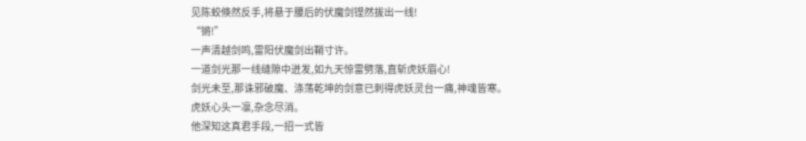见陈蛟倏然反手,将悬于腰后的伏魔剑铿然拔出一线!
“锵!”
一声清越剑鸣,雷阳伏魔剑出鞘寸许。
一道剑光那一线缝隙中迸发,如九天惊雷劈落,直斩虎妖眉心!
剑光未至,那诛邪破魔、涤荡乾坤的剑意已刺得虎妖灵台一痛,神魂皆寒。
虎妖心头一凛,杂念尽消。
他深知这真君手段,一招一式皆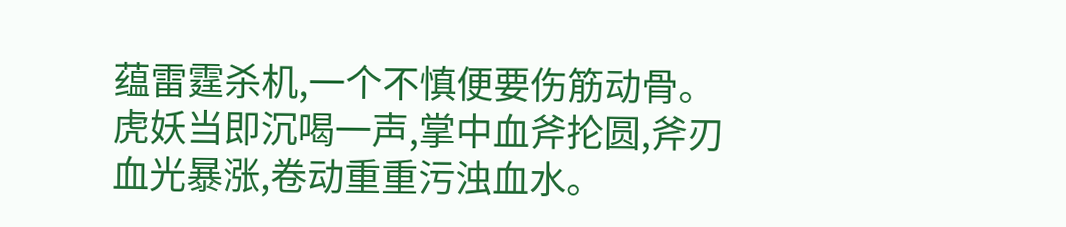蕴雷霆杀机,一个不慎便要伤筋动骨。
虎妖当即沉喝一声,掌中血斧抡圆,斧刃血光暴涨,卷动重重污浊血水。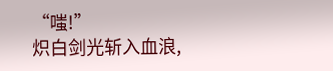“嗤!”
炽白剑光斩入血浪,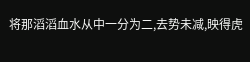将那滔滔血水从中一分为二,去势未减,映得虎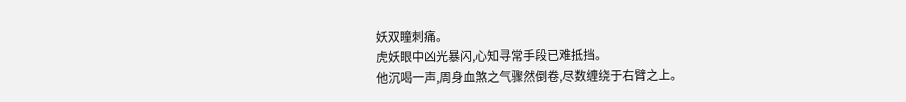妖双瞳刺痛。
虎妖眼中凶光暴闪,心知寻常手段已难抵挡。
他沉喝一声,周身血煞之气骤然倒卷,尽数缠绕于右臂之上。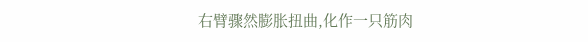右臂骤然膨胀扭曲,化作一只筋肉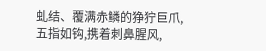虬结、覆满赤鳞的狰狞巨爪,
五指如钩,携着刺鼻腥风,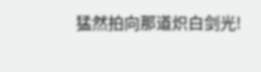猛然拍向那道炽白剑光!